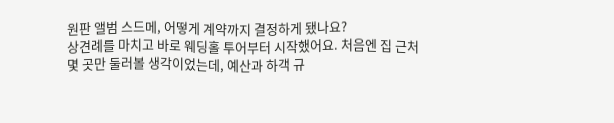원판 앨범 스드메, 어떻게 계약까지 결정하게 됐나요?
상견례를 마치고 바로 웨딩홀 투어부터 시작했어요. 처음엔 집 근처 몇 곳만 둘러볼 생각이었는데, 예산과 하객 규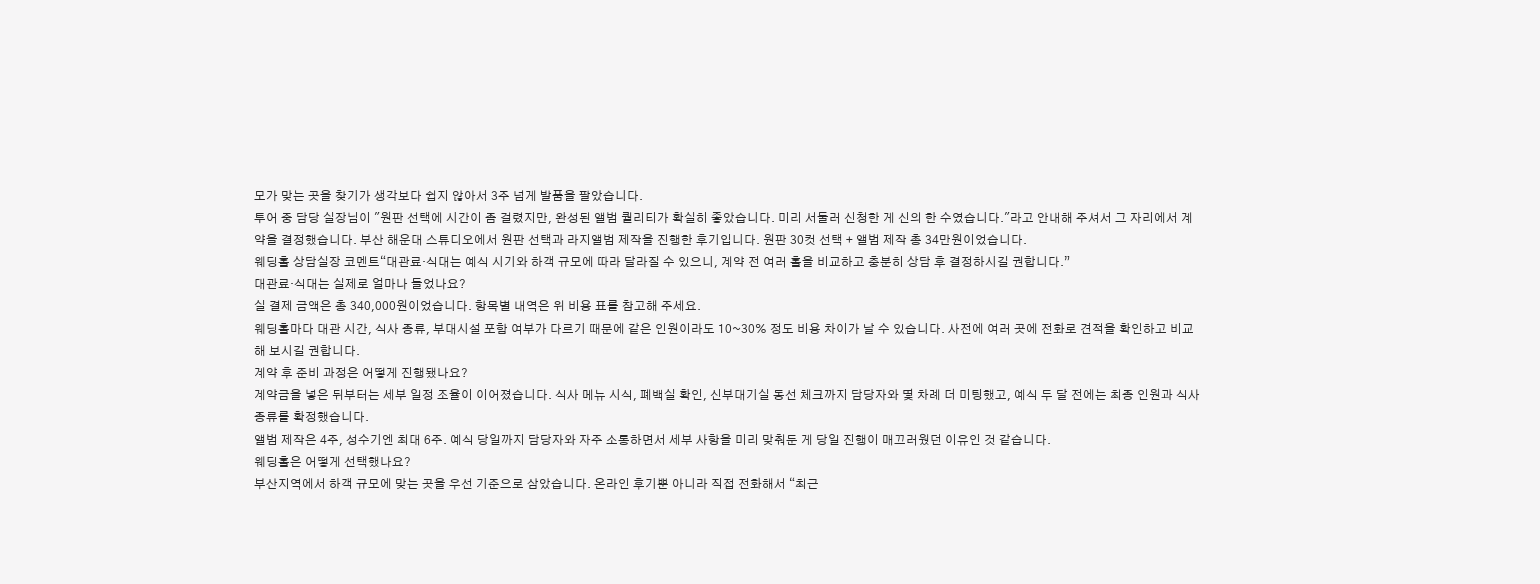모가 맞는 곳을 찾기가 생각보다 쉽지 않아서 3주 넘게 발품을 팔았습니다.
투어 중 담당 실장님이 "원판 선택에 시간이 좀 걸렸지만, 완성된 앨범 퀄리티가 확실히 좋았습니다. 미리 서둘러 신청한 게 신의 한 수였습니다."라고 안내해 주셔서 그 자리에서 계약을 결정했습니다. 부산 해운대 스튜디오에서 원판 선택과 라지앨범 제작을 진행한 후기입니다. 원판 30컷 선택 + 앨범 제작 총 34만원이었습니다.
웨딩홀 상담실장 코멘트“대관료·식대는 예식 시기와 하객 규모에 따라 달라질 수 있으니, 계약 전 여러 홀을 비교하고 충분히 상담 후 결정하시길 권합니다.”
대관료·식대는 실제로 얼마나 들었나요?
실 결제 금액은 총 340,000원이었습니다. 항목별 내역은 위 비용 표를 참고해 주세요.
웨딩홀마다 대관 시간, 식사 종류, 부대시설 포함 여부가 다르기 때문에 같은 인원이라도 10~30% 정도 비용 차이가 날 수 있습니다. 사전에 여러 곳에 전화로 견적을 확인하고 비교해 보시길 권합니다.
계약 후 준비 과정은 어떻게 진행됐나요?
계약금을 넣은 뒤부터는 세부 일정 조율이 이어졌습니다. 식사 메뉴 시식, 폐백실 확인, 신부대기실 동선 체크까지 담당자와 몇 차례 더 미팅했고, 예식 두 달 전에는 최종 인원과 식사 종류를 확정했습니다.
앨범 제작은 4주, 성수기엔 최대 6주. 예식 당일까지 담당자와 자주 소통하면서 세부 사항을 미리 맞춰둔 게 당일 진행이 매끄러웠던 이유인 것 같습니다.
웨딩홀은 어떻게 선택했나요?
부산지역에서 하객 규모에 맞는 곳을 우선 기준으로 삼았습니다. 온라인 후기뿐 아니라 직접 전화해서 “최근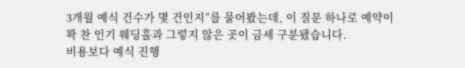3개월 예식 건수가 몇 건인지”를 물어봤는데, 이 질문 하나로 예약이 꽉 찬 인기 웨딩홀과 그렇지 않은 곳이 금세 구분됐습니다.
비용보다 예식 진행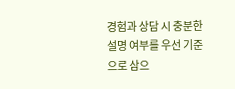경험과 상담 시 충분한 설명 여부를 우선 기준으로 삼으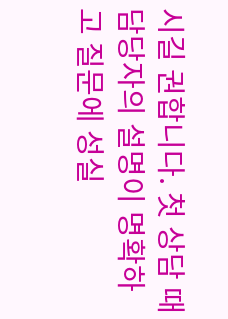시길 권합니다. 첫 상담 때 담당자의 설명이 명확하고 질문에 성실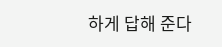하게 답해 준다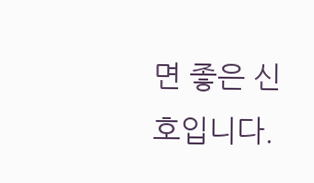면 좋은 신호입니다.